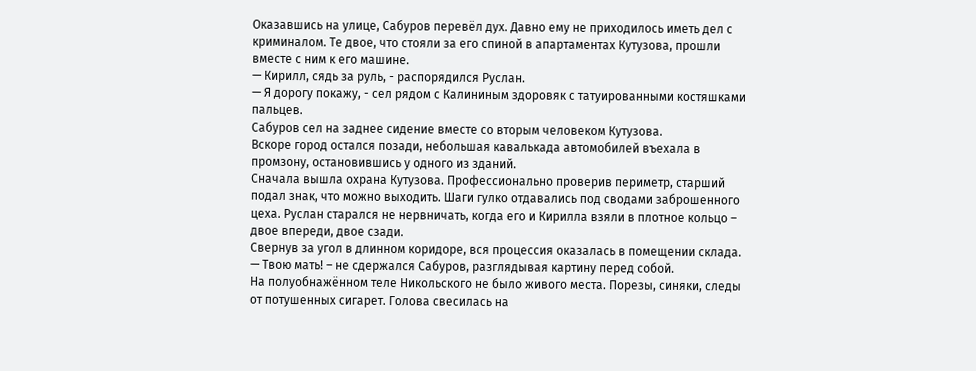Оказавшись на улице, Сабуров перевёл дух. Давно ему не приходилось иметь дел с криминалом. Те двое, что стояли за его спиной в апартаментах Кутузова, прошли вместе с ним к его машине.
— Кирилл, сядь за руль, - распорядился Руслан.
— Я дорогу покажу, - сел рядом с Калининым здоровяк с татуированными костяшками пальцев.
Сабуров сел на заднее сидение вместе со вторым человеком Кутузова.
Вскоре город остался позади, небольшая кавалькада автомобилей въехала в промзону, остановившись у одного из зданий.
Сначала вышла охрана Кутузова. Профессионально проверив периметр, старший подал знак, что можно выходить. Шаги гулко отдавались под сводами заброшенного цеха. Руслан старался не нервничать, когда его и Кирилла взяли в плотное кольцо – двое впереди, двое сзади.
Свернув за угол в длинном коридоре, вся процессия оказалась в помещении склада.
— Твою мать! – не сдержался Сабуров, разглядывая картину перед собой.
На полуобнажённом теле Никольского не было живого места. Порезы, синяки, следы от потушенных сигарет. Голова свесилась на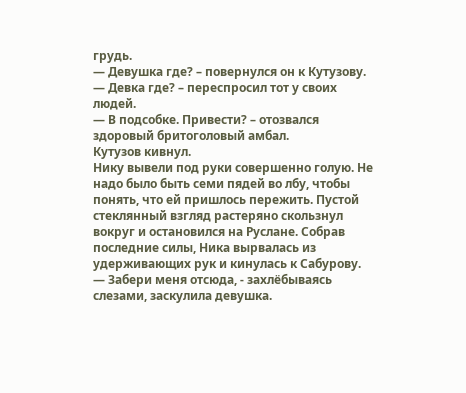грудь.
— Девушка где? – повернулся он к Кутузову.
— Девка где? – переспросил тот у своих людей.
— В подсобке. Привести? – отозвался здоровый бритоголовый амбал.
Кутузов кивнул.
Нику вывели под руки совершенно голую. Не надо было быть семи пядей во лбу, чтобы понять, что ей пришлось пережить. Пустой стеклянный взгляд растеряно скользнул вокруг и остановился на Руслане. Собрав последние силы, Ника вырвалась из удерживающих рук и кинулась к Сабурову.
— Забери меня отсюда, - захлёбываясь слезами, заскулила девушка.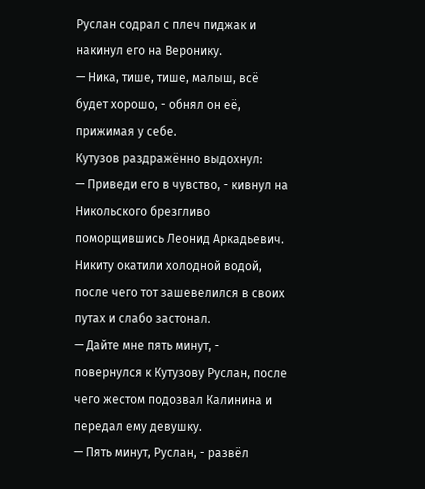Руслан содрал с плеч пиджак и накинул его на Веронику.
— Ника, тише, тише, малыш, всё будет хорошо, - обнял он её, прижимая у себе.
Кутузов раздражённо выдохнул:
— Приведи его в чувство, - кивнул на Никольского брезгливо поморщившись Леонид Аркадьевич.
Никиту окатили холодной водой, после чего тот зашевелился в своих путах и слабо застонал.
— Дайте мне пять минут, - повернулся к Кутузову Руслан, после чего жестом подозвал Калинина и передал ему девушку.
— Пять минут, Руслан, - развёл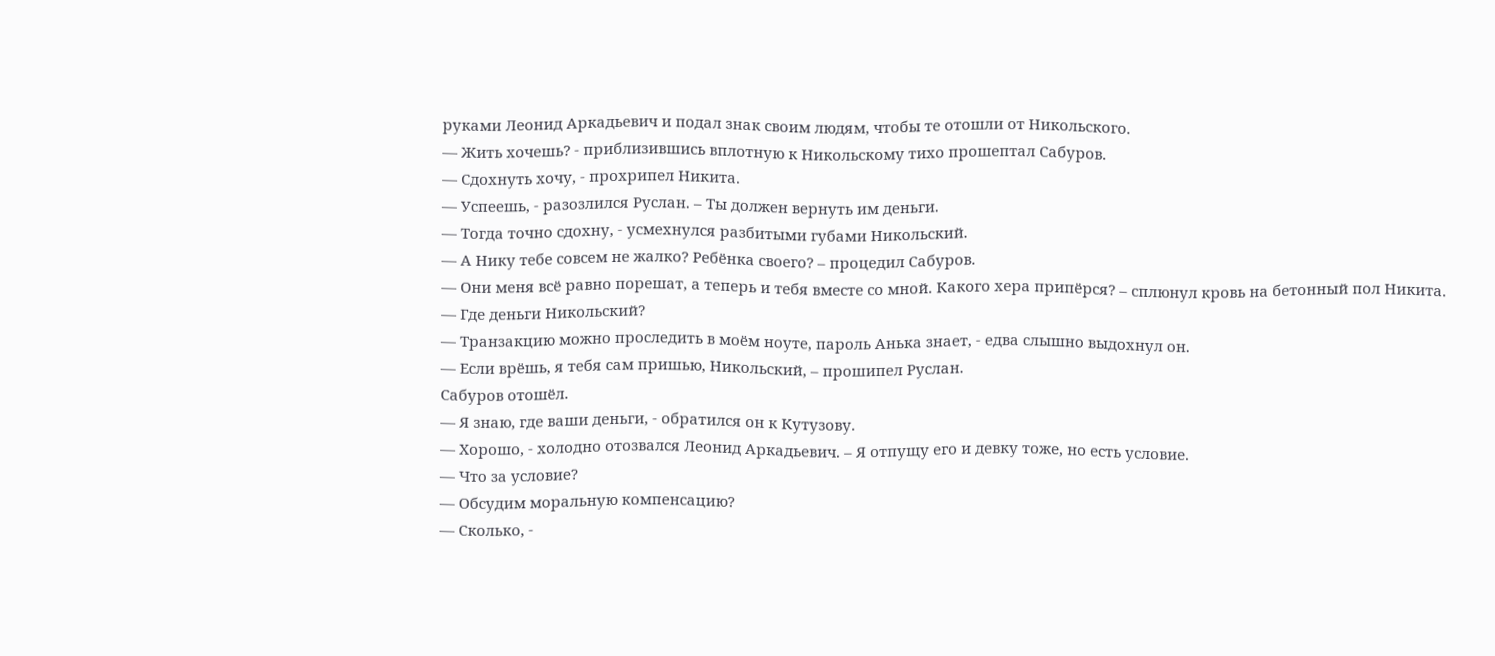руками Леонид Аркадьевич и подал знак своим людям, чтобы те отошли от Никольского.
— Жить хочешь? - приблизившись вплотную к Никольскому тихо прошептал Сабуров.
— Сдохнуть хочу, - прохрипел Никита.
— Успеешь, - разозлился Руслан. – Ты должен вернуть им деньги.
— Тогда точно сдохну, - усмехнулся разбитыми губами Никольский.
— А Нику тебе совсем не жалко? Ребёнка своего? – процедил Сабуров.
— Они меня всё равно порешат, а теперь и тебя вместе со мной. Какого хера припёрся? – сплюнул кровь на бетонный пол Никита.
— Где деньги Никольский?
— Транзакцию можно проследить в моём ноуте, пароль Анька знает, - едва слышно выдохнул он.
— Если врёшь, я тебя сам пришью, Никольский, – прошипел Руслан.
Сабуров отошёл.
— Я знаю, где ваши деньги, - обратился он к Кутузову.
— Хорошо, - холодно отозвался Леонид Аркадьевич. – Я отпущу его и девку тоже, но есть условие.
— Что за условие?
— Обсудим моральную компенсацию?
— Сколько, -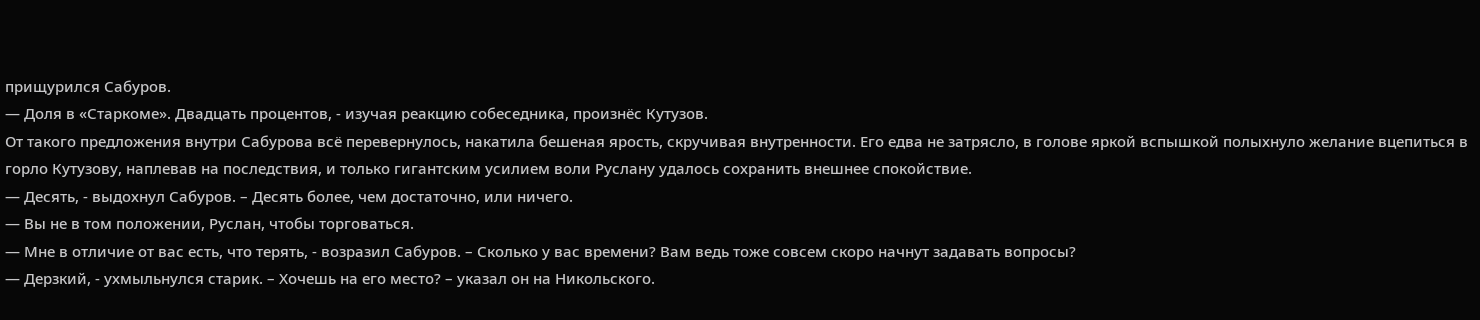прищурился Сабуров.
— Доля в «Старкоме». Двадцать процентов, - изучая реакцию собеседника, произнёс Кутузов.
От такого предложения внутри Сабурова всё перевернулось, накатила бешеная ярость, скручивая внутренности. Его едва не затрясло, в голове яркой вспышкой полыхнуло желание вцепиться в горло Кутузову, наплевав на последствия, и только гигантским усилием воли Руслану удалось сохранить внешнее спокойствие.
— Десять, - выдохнул Сабуров. – Десять более, чем достаточно, или ничего.
— Вы не в том положении, Руслан, чтобы торговаться.
— Мне в отличие от вас есть, что терять, - возразил Сабуров. – Сколько у вас времени? Вам ведь тоже совсем скоро начнут задавать вопросы?
— Дерзкий, - ухмыльнулся старик. – Хочешь на его место? – указал он на Никольского.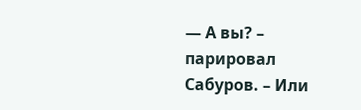— А вы? – парировал Сабуров. – Или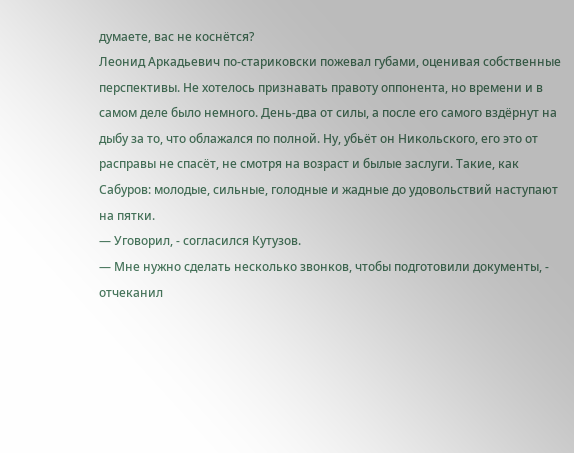думаете, вас не коснётся?
Леонид Аркадьевич по-стариковски пожевал губами, оценивая собственные перспективы. Не хотелось признавать правоту оппонента, но времени и в самом деле было немного. День-два от силы, а после его самого вздёрнут на дыбу за то, что облажался по полной. Ну, убьёт он Никольского, его это от расправы не спасёт, не смотря на возраст и былые заслуги. Такие, как Сабуров: молодые, сильные, голодные и жадные до удовольствий наступают на пятки.
— Уговорил, - согласился Кутузов.
— Мне нужно сделать несколько звонков, чтобы подготовили документы, - отчеканил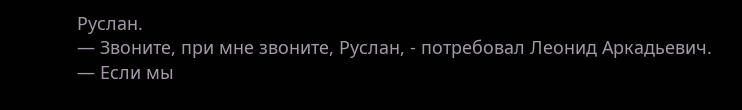Руслан.
— Звоните, при мне звоните, Руслан, - потребовал Леонид Аркадьевич.
— Если мы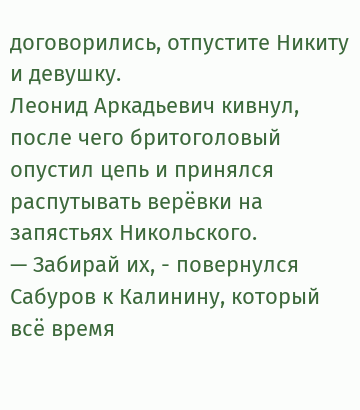договорились, отпустите Никиту и девушку.
Леонид Аркадьевич кивнул, после чего бритоголовый опустил цепь и принялся распутывать верёвки на запястьях Никольского.
— Забирай их, - повернулся Сабуров к Калинину, который всё время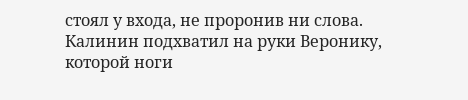стоял у входа, не проронив ни слова.
Калинин подхватил на руки Веронику, которой ноги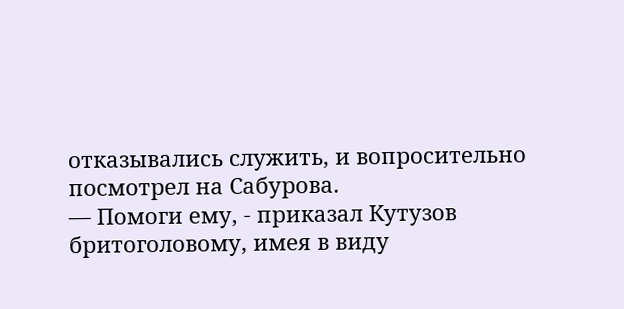отказывались служить, и вопросительно посмотрел на Сабурова.
— Помоги ему, - приказал Кутузов бритоголовому, имея в виду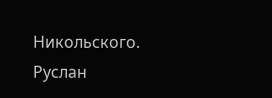Никольского.
Руслан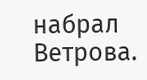набрал Ветрова.